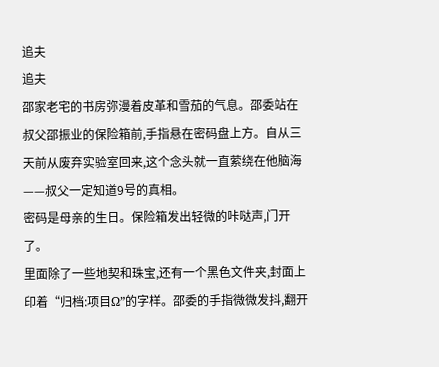追夫
追夫
邵家老宅的书房弥漫着皮革和雪茄的气息。邵委站在叔父邵振业的保险箱前,手指悬在密码盘上方。自从三天前从废弃实验室回来,这个念头就一直萦绕在他脑海——叔父一定知道9号的真相。
密码是母亲的生日。保险箱发出轻微的咔哒声,门开了。
里面除了一些地契和珠宝,还有一个黑色文件夹,封面上印着“归档:项目Ω”的字样。邵委的手指微微发抖,翻开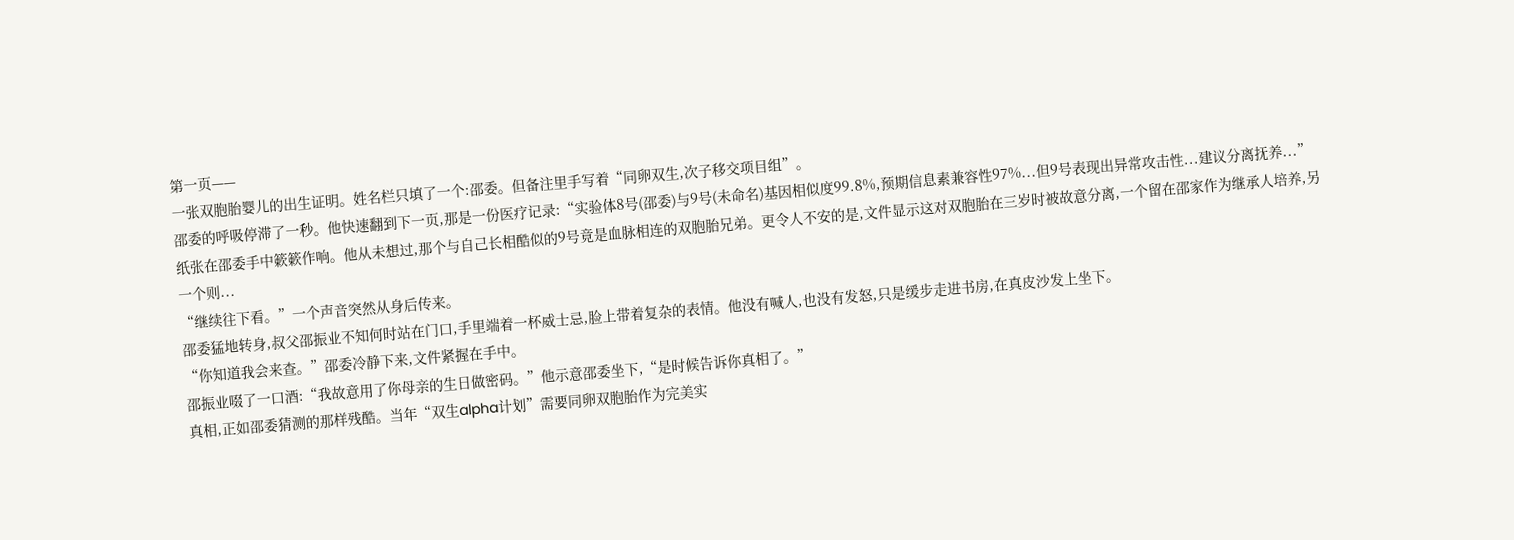第一页——
一张双胞胎婴儿的出生证明。姓名栏只填了一个:邵委。但备注里手写着“同卵双生,次子移交项目组”。
邵委的呼吸停滞了一秒。他快速翻到下一页,那是一份医疗记录:“实验体8号(邵委)与9号(未命名)基因相似度99.8%,预期信息素兼容性97%...但9号表现出异常攻击性...建议分离抚养...”
纸张在邵委手中簌簌作响。他从未想过,那个与自己长相酷似的9号竟是血脉相连的双胞胎兄弟。更令人不安的是,文件显示这对双胞胎在三岁时被故意分离,一个留在邵家作为继承人培养,另一个则...
“继续往下看。”一个声音突然从身后传来。
邵委猛地转身,叔父邵振业不知何时站在门口,手里端着一杯威士忌,脸上带着复杂的表情。他没有喊人,也没有发怒,只是缓步走进书房,在真皮沙发上坐下。
“你知道我会来查。”邵委冷静下来,文件紧握在手中。
邵振业啜了一口酒:“我故意用了你母亲的生日做密码。”他示意邵委坐下,“是时候告诉你真相了。”
真相,正如邵委猜测的那样残酷。当年“双生alpha计划”需要同卵双胞胎作为完美实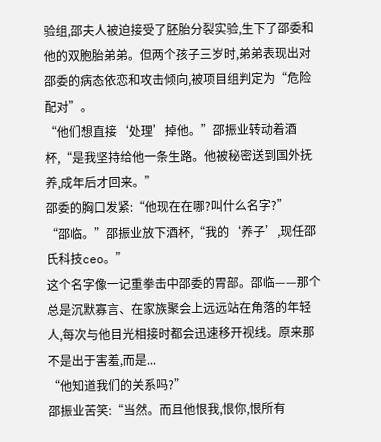验组,邵夫人被迫接受了胚胎分裂实验,生下了邵委和他的双胞胎弟弟。但两个孩子三岁时,弟弟表现出对邵委的病态依恋和攻击倾向,被项目组判定为“危险配对”。
“他们想直接‘处理’掉他。”邵振业转动着酒杯,“是我坚持给他一条生路。他被秘密送到国外抚养,成年后才回来。”
邵委的胸口发紧:“他现在在哪?叫什么名字?”
“邵临。”邵振业放下酒杯,“我的‘养子’,现任邵氏科技ceo。”
这个名字像一记重拳击中邵委的胃部。邵临——那个总是沉默寡言、在家族聚会上远远站在角落的年轻人,每次与他目光相接时都会迅速移开视线。原来那不是出于害羞,而是...
“他知道我们的关系吗?”
邵振业苦笑:“当然。而且他恨我,恨你,恨所有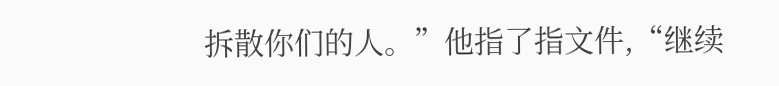拆散你们的人。”他指了指文件,“继续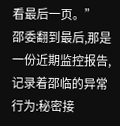看最后一页。”
邵委翻到最后,那是一份近期监控报告,记录着邵临的异常行为:秘密接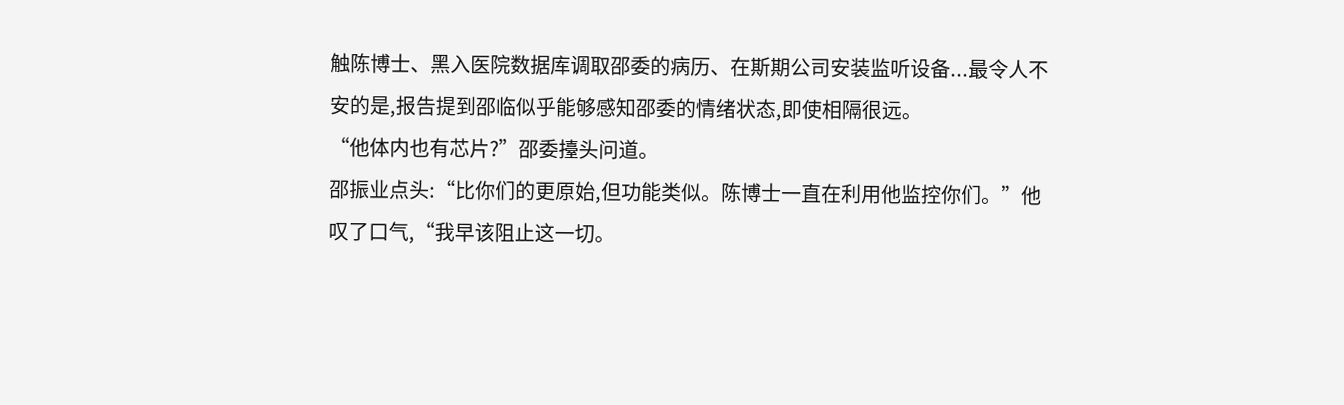触陈博士、黑入医院数据库调取邵委的病历、在斯期公司安装监听设备...最令人不安的是,报告提到邵临似乎能够感知邵委的情绪状态,即使相隔很远。
“他体内也有芯片?”邵委擡头问道。
邵振业点头:“比你们的更原始,但功能类似。陈博士一直在利用他监控你们。”他叹了口气,“我早该阻止这一切。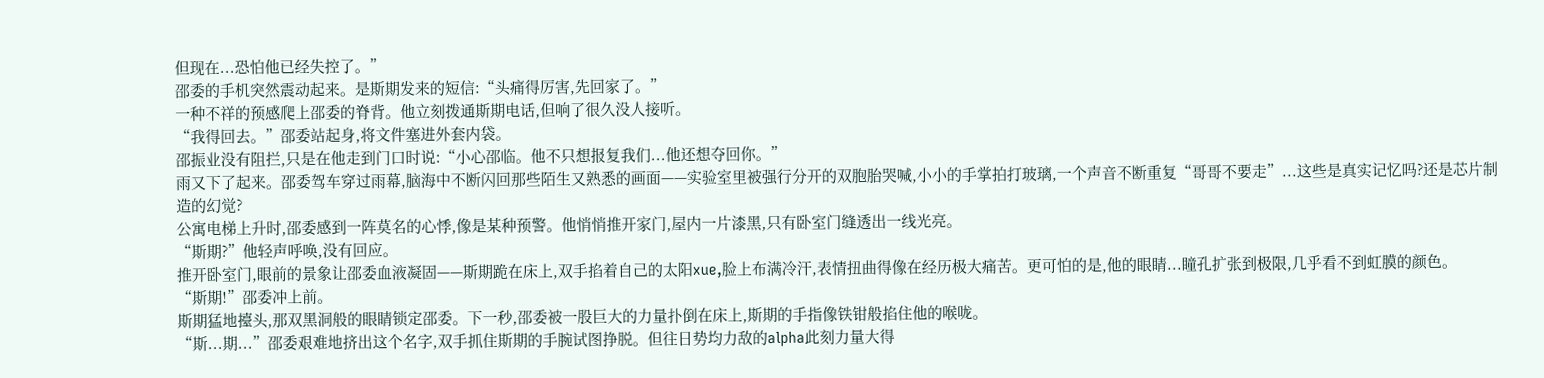但现在...恐怕他已经失控了。”
邵委的手机突然震动起来。是斯期发来的短信:“头痛得厉害,先回家了。”
一种不祥的预感爬上邵委的脊背。他立刻拨通斯期电话,但响了很久没人接听。
“我得回去。”邵委站起身,将文件塞进外套内袋。
邵振业没有阻拦,只是在他走到门口时说:“小心邵临。他不只想报复我们...他还想夺回你。”
雨又下了起来。邵委驾车穿过雨幕,脑海中不断闪回那些陌生又熟悉的画面——实验室里被强行分开的双胞胎哭喊,小小的手掌拍打玻璃,一个声音不断重复“哥哥不要走”...这些是真实记忆吗?还是芯片制造的幻觉?
公寓电梯上升时,邵委感到一阵莫名的心悸,像是某种预警。他悄悄推开家门,屋内一片漆黑,只有卧室门缝透出一线光亮。
“斯期?”他轻声呼唤,没有回应。
推开卧室门,眼前的景象让邵委血液凝固——斯期跪在床上,双手掐着自己的太阳xue,脸上布满冷汗,表情扭曲得像在经历极大痛苦。更可怕的是,他的眼睛...瞳孔扩张到极限,几乎看不到虹膜的颜色。
“斯期!”邵委冲上前。
斯期猛地擡头,那双黑洞般的眼睛锁定邵委。下一秒,邵委被一股巨大的力量扑倒在床上,斯期的手指像铁钳般掐住他的喉咙。
“斯...期...”邵委艰难地挤出这个名字,双手抓住斯期的手腕试图挣脱。但往日势均力敌的alpha此刻力量大得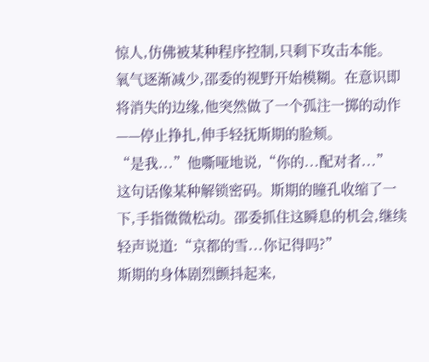惊人,仿佛被某种程序控制,只剩下攻击本能。
氧气逐渐减少,邵委的视野开始模糊。在意识即将消失的边缘,他突然做了一个孤注一掷的动作——停止挣扎,伸手轻抚斯期的脸颊。
“是我...”他嘶哑地说,“你的...配对者...”
这句话像某种解锁密码。斯期的瞳孔收缩了一下,手指微微松动。邵委抓住这瞬息的机会,继续轻声说道:“京都的雪...你记得吗?”
斯期的身体剧烈颤抖起来,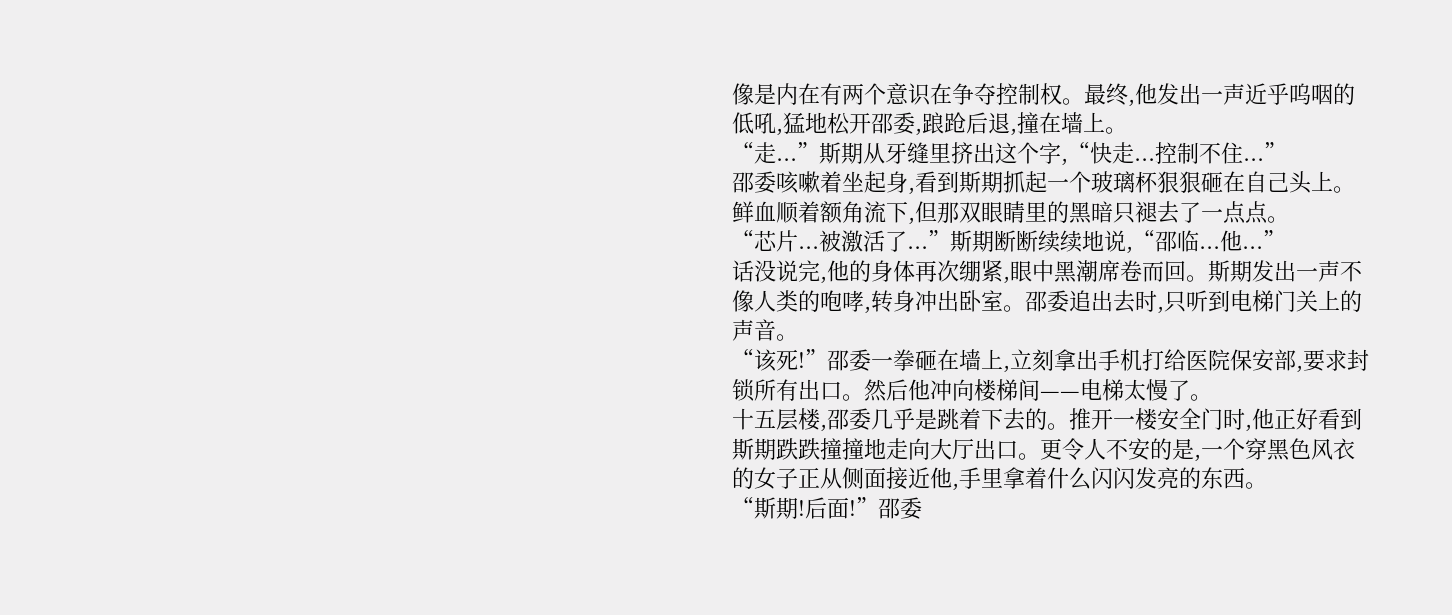像是内在有两个意识在争夺控制权。最终,他发出一声近乎呜咽的低吼,猛地松开邵委,踉跄后退,撞在墙上。
“走...”斯期从牙缝里挤出这个字,“快走...控制不住...”
邵委咳嗽着坐起身,看到斯期抓起一个玻璃杯狠狠砸在自己头上。鲜血顺着额角流下,但那双眼睛里的黑暗只褪去了一点点。
“芯片...被激活了...”斯期断断续续地说,“邵临...他...”
话没说完,他的身体再次绷紧,眼中黑潮席卷而回。斯期发出一声不像人类的咆哮,转身冲出卧室。邵委追出去时,只听到电梯门关上的声音。
“该死!”邵委一拳砸在墙上,立刻拿出手机打给医院保安部,要求封锁所有出口。然后他冲向楼梯间——电梯太慢了。
十五层楼,邵委几乎是跳着下去的。推开一楼安全门时,他正好看到斯期跌跌撞撞地走向大厅出口。更令人不安的是,一个穿黑色风衣的女子正从侧面接近他,手里拿着什么闪闪发亮的东西。
“斯期!后面!”邵委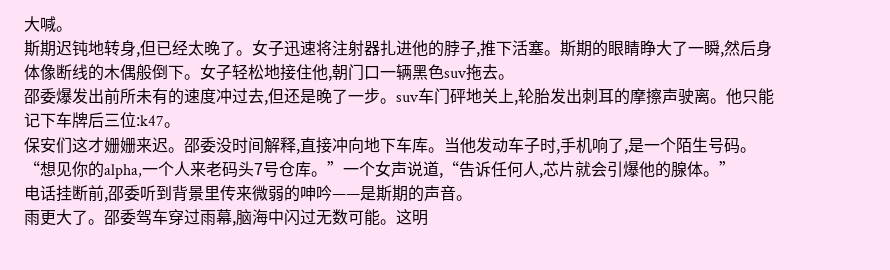大喊。
斯期迟钝地转身,但已经太晚了。女子迅速将注射器扎进他的脖子,推下活塞。斯期的眼睛睁大了一瞬,然后身体像断线的木偶般倒下。女子轻松地接住他,朝门口一辆黑色suv拖去。
邵委爆发出前所未有的速度冲过去,但还是晚了一步。suv车门砰地关上,轮胎发出刺耳的摩擦声驶离。他只能记下车牌后三位:k47。
保安们这才姗姗来迟。邵委没时间解释,直接冲向地下车库。当他发动车子时,手机响了,是一个陌生号码。
“想见你的alpha,一个人来老码头7号仓库。”一个女声说道,“告诉任何人,芯片就会引爆他的腺体。”
电话挂断前,邵委听到背景里传来微弱的呻吟——是斯期的声音。
雨更大了。邵委驾车穿过雨幕,脑海中闪过无数可能。这明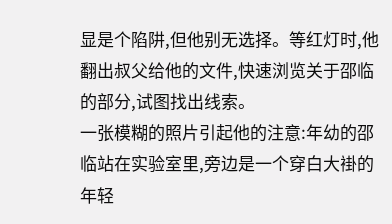显是个陷阱,但他别无选择。等红灯时,他翻出叔父给他的文件,快速浏览关于邵临的部分,试图找出线索。
一张模糊的照片引起他的注意:年幼的邵临站在实验室里,旁边是一个穿白大褂的年轻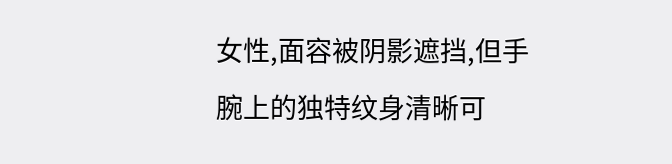女性,面容被阴影遮挡,但手腕上的独特纹身清晰可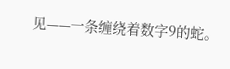见——一条缠绕着数字9的蛇。